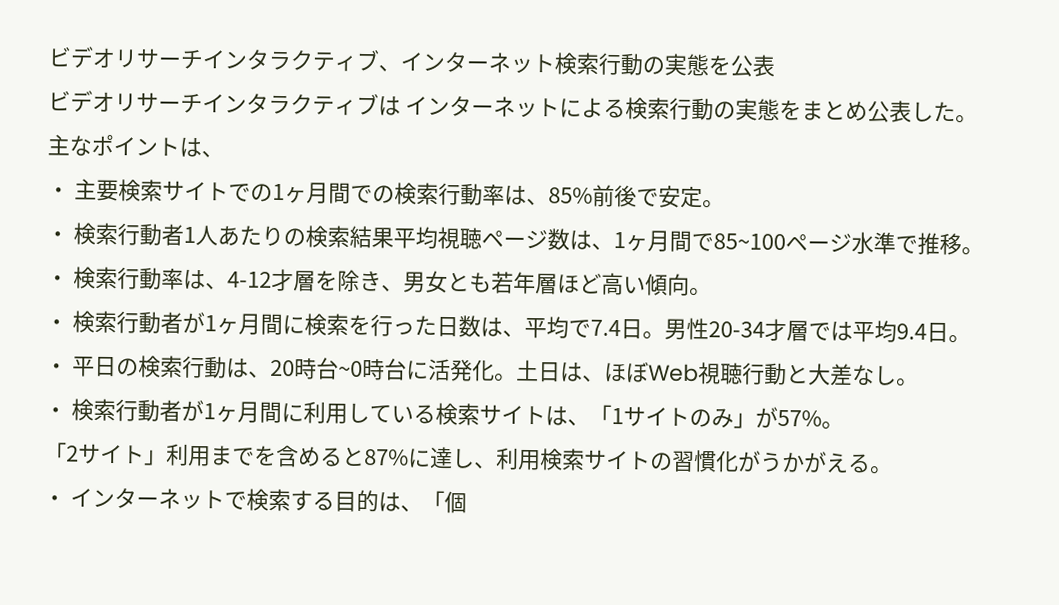ビデオリサーチインタラクティブ、インターネット検索行動の実態を公表
ビデオリサーチインタラクティブは インターネットによる検索行動の実態をまとめ公表した。
主なポイントは、
・ 主要検索サイトでの1ヶ月間での検索行動率は、85%前後で安定。
・ 検索行動者1人あたりの検索結果平均視聴ページ数は、1ヶ月間で85~100ページ水準で推移。
・ 検索行動率は、4-12才層を除き、男女とも若年層ほど高い傾向。
・ 検索行動者が1ヶ月間に検索を行った日数は、平均で7.4日。男性20-34才層では平均9.4日。
・ 平日の検索行動は、20時台~0時台に活発化。土日は、ほぼWeb視聴行動と大差なし。
・ 検索行動者が1ヶ月間に利用している検索サイトは、「1サイトのみ」が57%。
「2サイト」利用までを含めると87%に達し、利用検索サイトの習慣化がうかがえる。
・ インターネットで検索する目的は、「個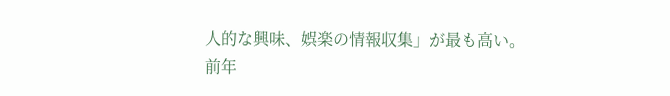人的な興味、娯楽の情報収集」が最も高い。
前年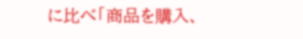に比べ「商品を購入、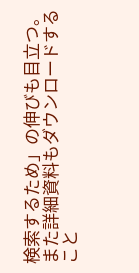検索するため」の伸びも目立つ。
また詳細資料もダウンロードすること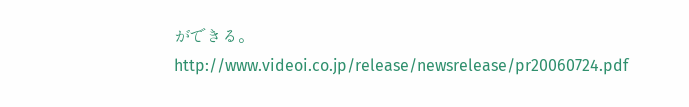ができる。
http://www.videoi.co.jp/release/newsrelease/pr20060724.pdf